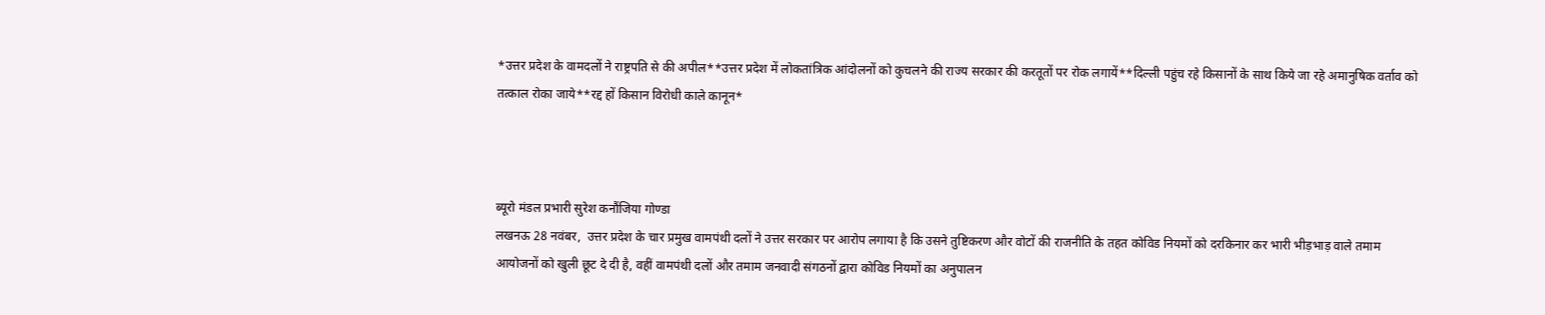*उत्तर प्रदेश के वामदलों ने राष्ट्रपति से की अपील**उत्तर प्रदेश में लोकतांत्रिक आंदोलनों को कुचलने की राज्य सरकार की करतूतों पर रोक लगायें**दिल्ली पहुंच रहे किसानों के साथ किये जा रहे अमानुषिक वर्ताव को तत्काल रोका जाये**रद्द हों किसान विरोधी काले कानून*



ब्यूरो मंडल प्रभारी सुरेश कनौंजिया गोण्डा
लखनऊ 28 नवंबर,  उत्तर प्रदेश के चार प्रमुख वामपंथी दलों ने उत्तर सरकार पर आरोप लगाया है कि उसने तुष्टिकरण और वोटों की राजनीति के तहत कोविड नियमों को दरकिनार कर भारी भीड़भाड़ वाले तमाम आयोजनों को खुली छूट दे दी है, वहीं वामपंथी दलों और तमाम जनवादी संगठनों द्वारा कोविड नियमों का अनुपालन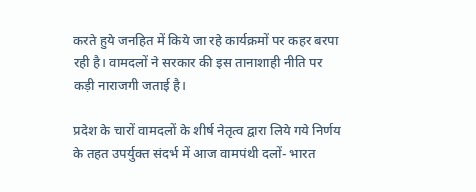करते हुये जनहित में किये जा रहे कार्यक्रमों पर कहर बरपा रही है। वामदलों ने सरकार की इस तानाशाही नीति पर कड़ी नाराजगी जताई है।

प्रदेश के चारों वामदलों के शीर्ष नेतृत्व द्वारा लिये गये निर्णय के तहत उपर्युक्त संदर्भ में आज वामपंथी दलों- भारत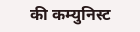की कम्युनिस्ट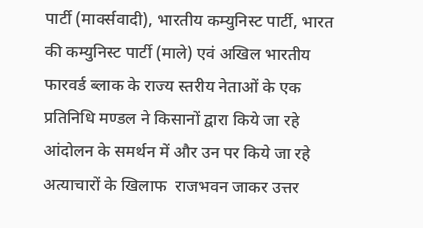पार्टी (मार्क्सवादी), भारतीय कम्युनिस्ट पार्टी, भारत की कम्युनिस्ट पार्टी (माले) एवं अखिल भारतीय फारवर्ड ब्लाक के राज्य स्तरीय नेताओं के एक प्रतिनिधि मण्डल ने किसानों द्वारा किये जा रहे आंदोलन के समर्थन में और उन पर किये जा रहे अत्याचारों के खिलाफ  राजभवन जाकर उत्तर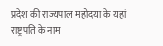प्रदेश की राज्यपाल महोदया के यहां राष्ट्रपति के नाम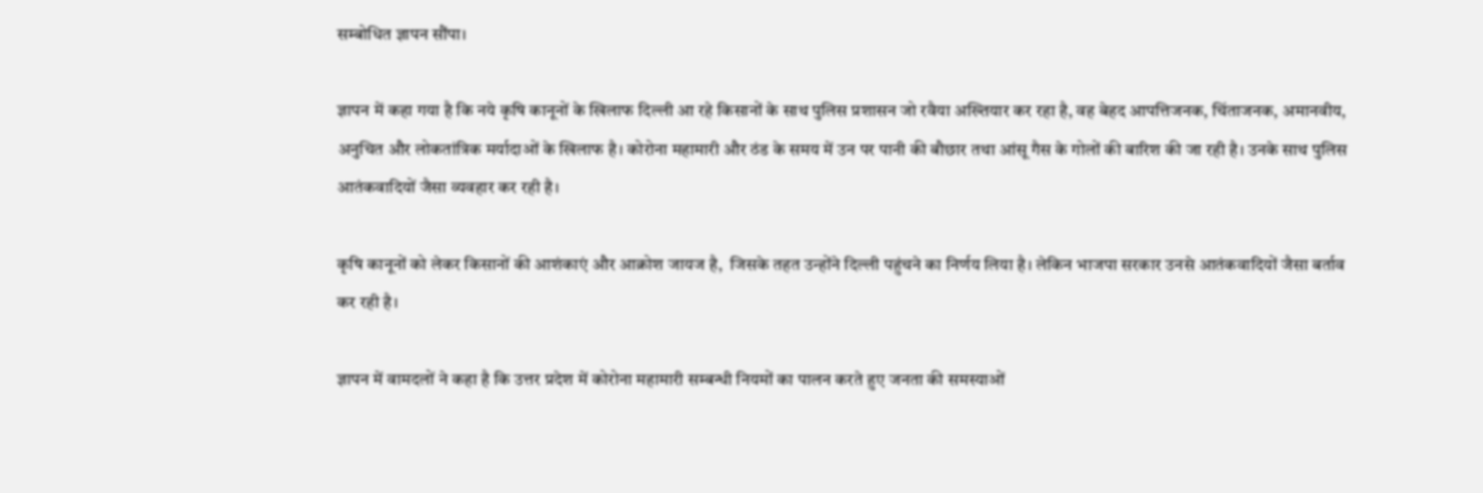सम्बोधित ज्ञापन सौंपा।

ज्ञापन में कहा गया है कि नये कृषि कानूनों के खिलाफ दिल्ली आ रहे किसानों के साथ पुलिस प्रशासन जो रवैया अख्तियार कर रहा है, वह बेहद आपत्तिजनक, चिंताजनक, अमानवीय, अनुचित और लोकतांत्रिक मर्यादाओं के खिलाफ है। कोरोना महामारी और ठंड के समय में उन पर पानी की बौछार तथा आंसू गैस के गोलों की बारिश की जा रही है। उनके साथ पुलिस आतंकवादियों जैसा व्यवहार कर रही है।

कृषि कानूनों को लेकर किसानों की आशंकाएं और आक्रोश जायज है,  जिसके तहत उन्होंने दिल्ली पहुंचने का निर्णय लिया है। लेकिन भाजपा सरकार उनसे आतंकवादियों जैसा बर्ताव कर रही है।

ज्ञापन में वामदलों ने कहा है कि उत्तर प्रदेश में कोरोना महामारी सम्बन्धी नियमों का पालन करते हुए जनता की समस्याओं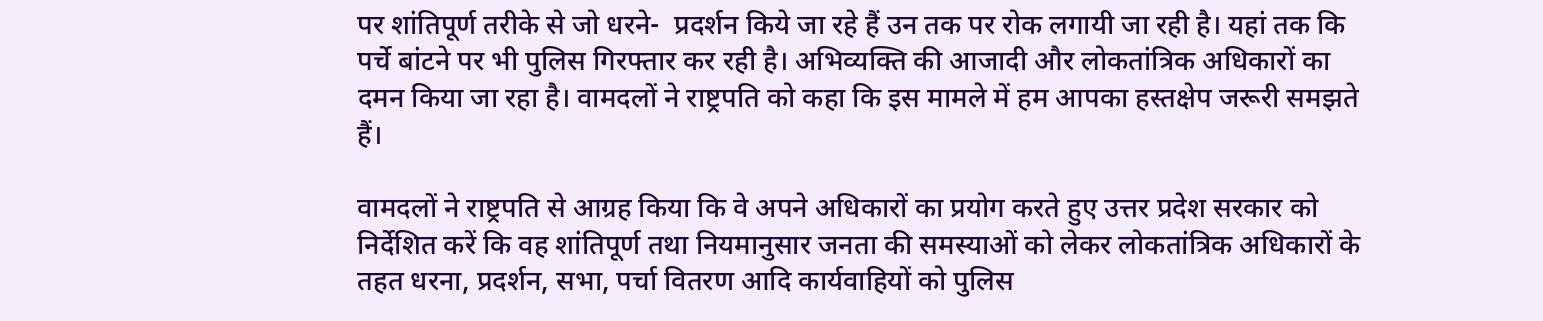पर शांतिपूर्ण तरीके से जो धरने-  प्रदर्शन किये जा रहे हैं उन तक पर रोक लगायी जा रही है। यहां तक कि पर्चे बांटने पर भी पुलिस गिरफ्तार कर रही है। अभिव्यक्ति की आजादी और लोकतांत्रिक अधिकारों का दमन किया जा रहा है। वामदलों ने राष्ट्रपति को कहा कि इस मामले में हम आपका हस्तक्षेप जरूरी समझते हैं।

वामदलों ने राष्ट्रपति से आग्रह किया कि वे अपने अधिकारों का प्रयोग करते हुए उत्तर प्रदेश सरकार को निर्देशित करें कि वह शांतिपूर्ण तथा नियमानुसार जनता की समस्याओं को लेकर लोकतांत्रिक अधिकारों के तहत धरना, प्रदर्शन, सभा, पर्चा वितरण आदि कार्यवाहियों को पुलिस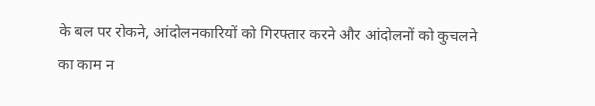के बल पर रोकने, आंदोलनकारियों को गिरफ्तार करने और आंदोलनों को कुचलने का काम न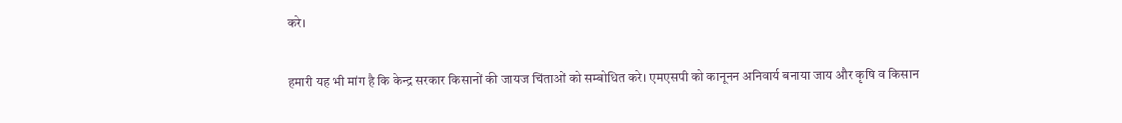करे।

हमारी यह भी मांग है कि केन्द्र सरकार किसानों की जायज चिंताओं को सम्बोधित करे। एमएसपी को कानूनन अनिवार्य बनाया जाय और कृषि व किसान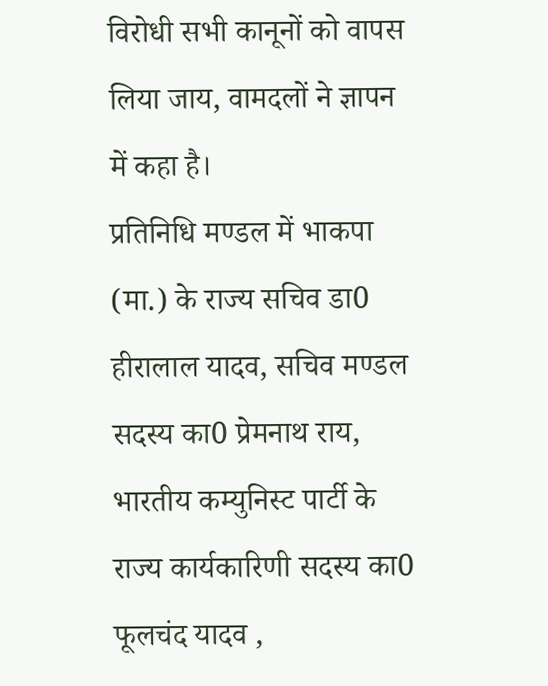विरोधी सभी कानूनों को वापस लिया जाय, वामदलों ने ज्ञापन में कहा है।
प्रतिनिधि मण्डल में भाकपा (मा.) के राज्य सचिव डा0 हीरालाल यादव, सचिव मण्डल सदस्य का0 प्रेमनाथ राय, भारतीय कम्युनिस्ट पार्टी के राज्य कार्यकारिणी सदस्य का0 फूलचंद यादव ,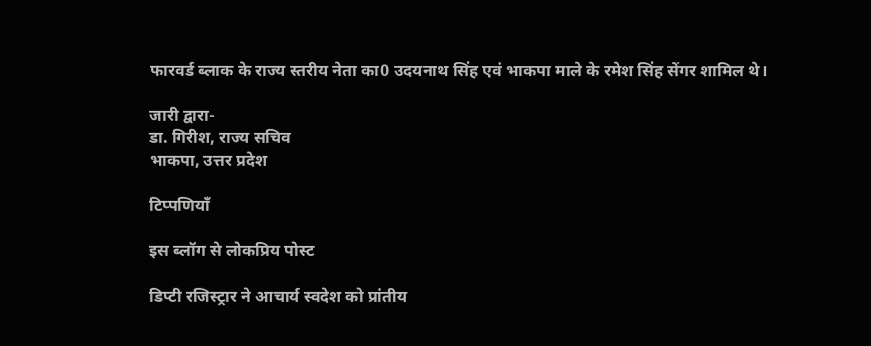फारवर्ड ब्लाक के राज्य स्तरीय नेता का0 उदयनाथ सिंह एवं भाकपा माले के रमेश सिंह सेंगर शामिल थे।

जारी द्वारा-
डा. गिरीश, राज्य सचिव
भाकपा, उत्तर प्रदेश

टिप्पणियाँ

इस ब्लॉग से लोकप्रिय पोस्ट

डिप्टी रजिस्ट्रार ने आचार्य स्वदेश को प्रांतीय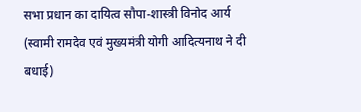सभा प्रधान का दायित्व सौपा-शास्त्री विनोद आर्य (स्वामी रामदेव एवं मुख्यमंत्री योगी आदित्यनाथ ने दी बधाई)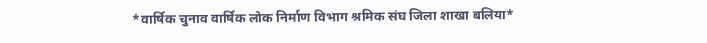*वार्षिक चुनाव वार्षिक लोक निर्माण विभाग श्रमिक संघ जिला शाखा बलिया*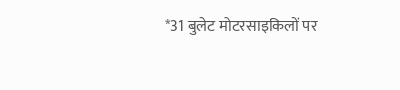*31 बुलेट मोटरसाइकिलों पर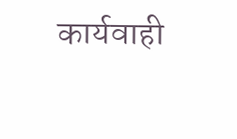कार्यवाही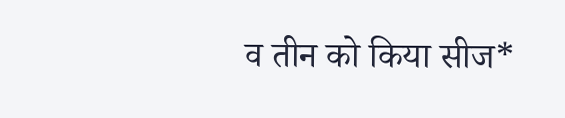व तीन को किया सीज*